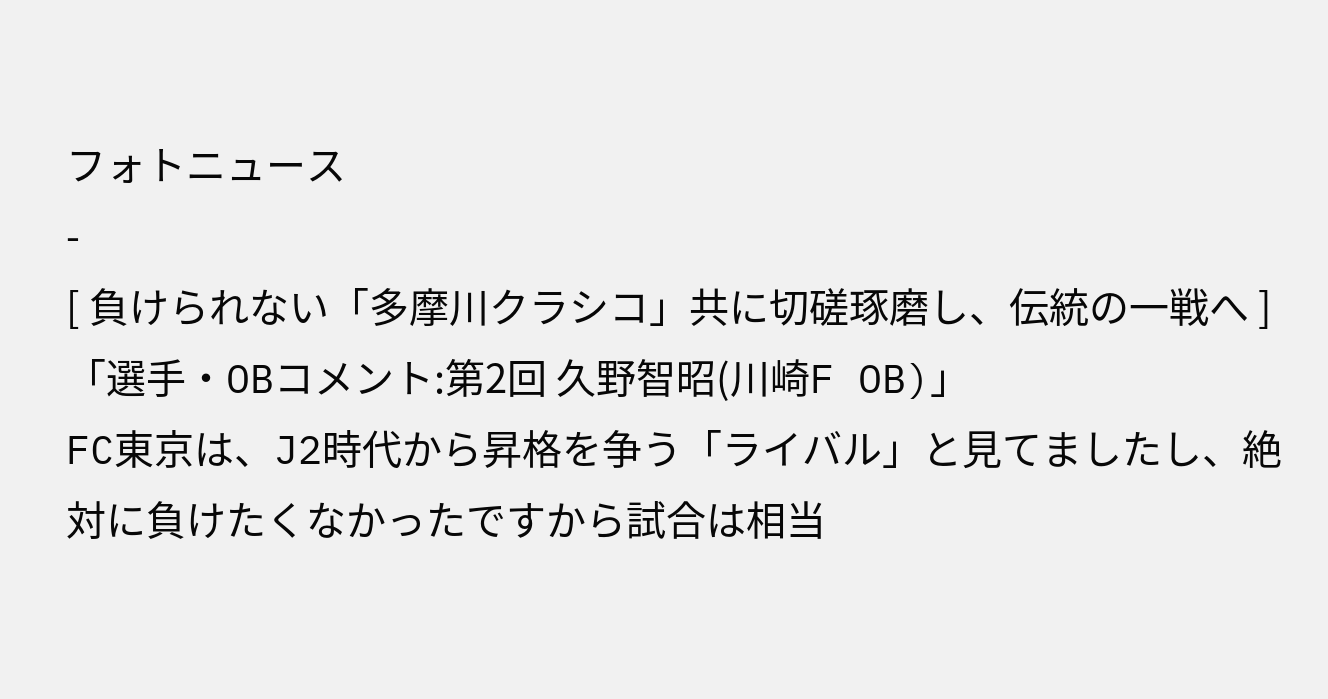フォトニュース
-
[ 負けられない「多摩川クラシコ」共に切磋琢磨し、伝統の一戦へ ]
「選手・OBコメント:第2回 久野智昭(川崎F OB)」
FC東京は、J2時代から昇格を争う「ライバル」と見てましたし、絶対に負けたくなかったですから試合は相当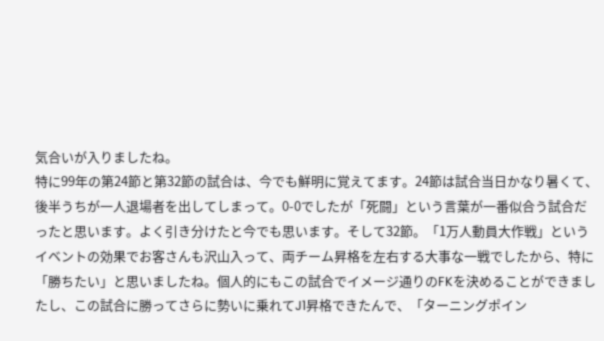気合いが入りましたね。
特に99年の第24節と第32節の試合は、今でも鮮明に覚えてます。24節は試合当日かなり暑くて、後半うちが一人退場者を出してしまって。0-0でしたが「死闘」という言葉が一番似合う試合だったと思います。よく引き分けたと今でも思います。そして32節。「1万人動員大作戦」というイベントの効果でお客さんも沢山入って、両チーム昇格を左右する大事な一戦でしたから、特に「勝ちたい」と思いましたね。個人的にもこの試合でイメージ通りのFKを決めることができましたし、この試合に勝ってさらに勢いに乗れてJ1昇格できたんで、「ターニングポイン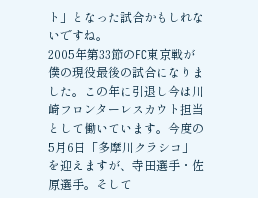ト」となった試合かもしれないですね。
2005年第33節のFC東京戦が僕の現役最後の試合になりました。この年に引退し今は川崎フロンターレスカウト担当として働いています。今度の5月6日「多摩川クラシコ」を迎えますが、寺田選手・佐原選手。そして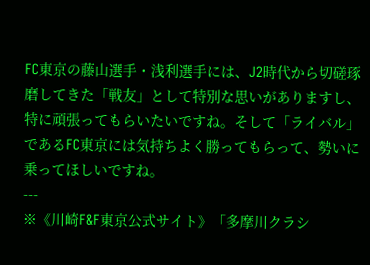FC東京の藤山選手・浅利選手には、J2時代から切磋琢磨してきた「戦友」として特別な思いがありますし、特に頑張ってもらいたいですね。そして「ライバル」であるFC東京には気持ちよく勝ってもらって、勢いに乗ってほしいですね。
---
※《川崎F&F東京公式サイト》「多摩川クラシ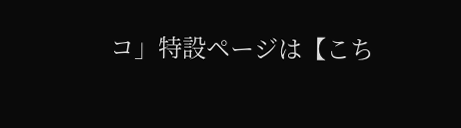コ」特設ページは【こち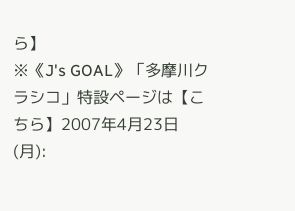ら】
※《J's GOAL》「多摩川クラシコ」特設ページは【こちら】2007年4月23日(月):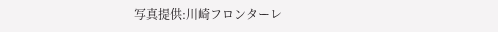写真提供:川崎フロンターレ